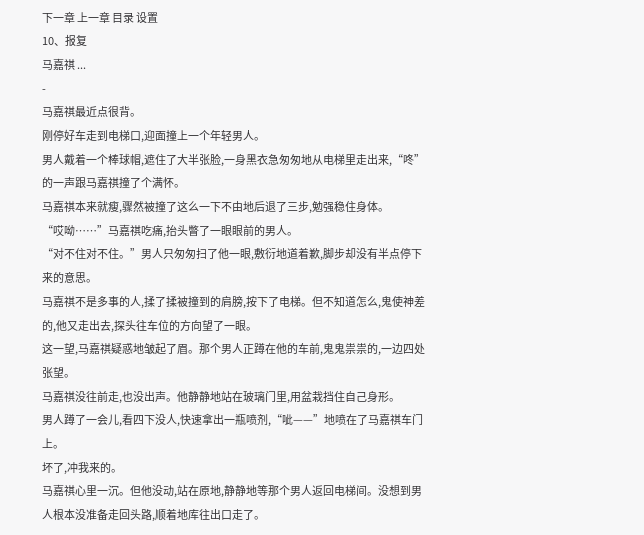下一章 上一章 目录 设置
10、报复
马嘉祺 ...
-
马嘉祺最近点很背。
刚停好车走到电梯口,迎面撞上一个年轻男人。
男人戴着一个棒球帽,遮住了大半张脸,一身黑衣急匆匆地从电梯里走出来,“咚”的一声跟马嘉祺撞了个满怀。
马嘉祺本来就瘦,骤然被撞了这么一下不由地后退了三步,勉强稳住身体。
“哎呦……”马嘉祺吃痛,抬头瞥了一眼眼前的男人。
“对不住对不住。”男人只匆匆扫了他一眼,敷衍地道着歉,脚步却没有半点停下来的意思。
马嘉祺不是多事的人,揉了揉被撞到的肩膀,按下了电梯。但不知道怎么,鬼使神差的,他又走出去,探头往车位的方向望了一眼。
这一望,马嘉祺疑惑地皱起了眉。那个男人正蹲在他的车前,鬼鬼祟祟的,一边四处张望。
马嘉祺没往前走,也没出声。他静静地站在玻璃门里,用盆栽挡住自己身形。
男人蹲了一会儿,看四下没人,快速拿出一瓶喷剂,“呲——”地喷在了马嘉祺车门上。
坏了,冲我来的。
马嘉祺心里一沉。但他没动,站在原地,静静地等那个男人返回电梯间。没想到男人根本没准备走回头路,顺着地库往出口走了。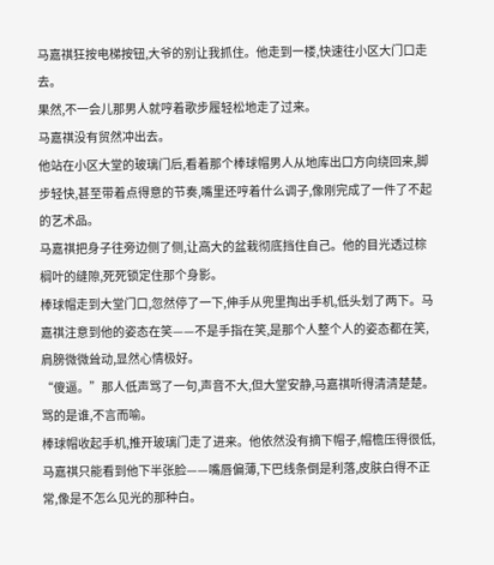马嘉祺狂按电梯按钮,大爷的别让我抓住。他走到一楼,快速往小区大门口走去。
果然,不一会儿那男人就哼着歌步履轻松地走了过来。
马嘉祺没有贸然冲出去。
他站在小区大堂的玻璃门后,看着那个棒球帽男人从地库出口方向绕回来,脚步轻快,甚至带着点得意的节奏,嘴里还哼着什么调子,像刚完成了一件了不起的艺术品。
马嘉祺把身子往旁边侧了侧,让高大的盆栽彻底挡住自己。他的目光透过棕榈叶的缝隙,死死锁定住那个身影。
棒球帽走到大堂门口,忽然停了一下,伸手从兜里掏出手机,低头划了两下。马嘉祺注意到他的姿态在笑——不是手指在笑,是那个人整个人的姿态都在笑,肩膀微微耸动,显然心情极好。
“傻逼。”那人低声骂了一句,声音不大,但大堂安静,马嘉祺听得清清楚楚。
骂的是谁,不言而喻。
棒球帽收起手机,推开玻璃门走了进来。他依然没有摘下帽子,帽檐压得很低,马嘉祺只能看到他下半张脸——嘴唇偏薄,下巴线条倒是利落,皮肤白得不正常,像是不怎么见光的那种白。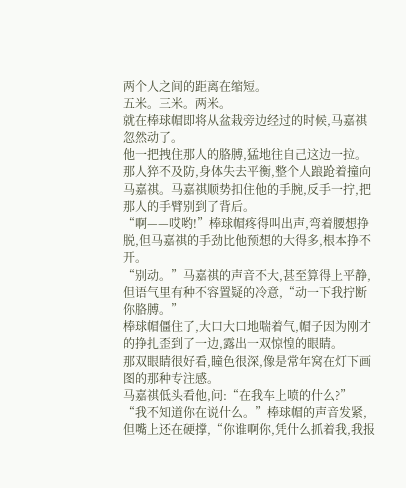两个人之间的距离在缩短。
五米。三米。两米。
就在棒球帽即将从盆栽旁边经过的时候,马嘉祺忽然动了。
他一把拽住那人的胳膊,猛地往自己这边一拉。那人猝不及防,身体失去平衡,整个人踉跄着撞向马嘉祺。马嘉祺顺势扣住他的手腕,反手一拧,把那人的手臂别到了背后。
“啊——哎哟!”棒球帽疼得叫出声,弯着腰想挣脱,但马嘉祺的手劲比他预想的大得多,根本挣不开。
“别动。”马嘉祺的声音不大,甚至算得上平静,但语气里有种不容置疑的冷意,“动一下我拧断你胳膊。”
棒球帽僵住了,大口大口地喘着气,帽子因为刚才的挣扎歪到了一边,露出一双惊惶的眼睛。
那双眼睛很好看,瞳色很深,像是常年窝在灯下画图的那种专注感。
马嘉祺低头看他,问:“在我车上喷的什么?”
“我不知道你在说什么。”棒球帽的声音发紧,但嘴上还在硬撑,“你谁啊你,凭什么抓着我,我报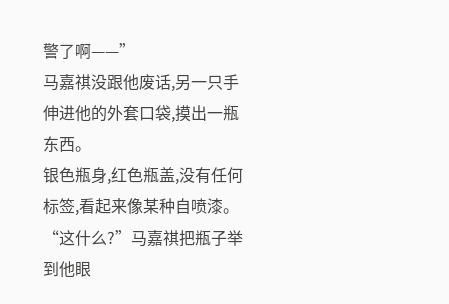警了啊——”
马嘉祺没跟他废话,另一只手伸进他的外套口袋,摸出一瓶东西。
银色瓶身,红色瓶盖,没有任何标签,看起来像某种自喷漆。
“这什么?”马嘉祺把瓶子举到他眼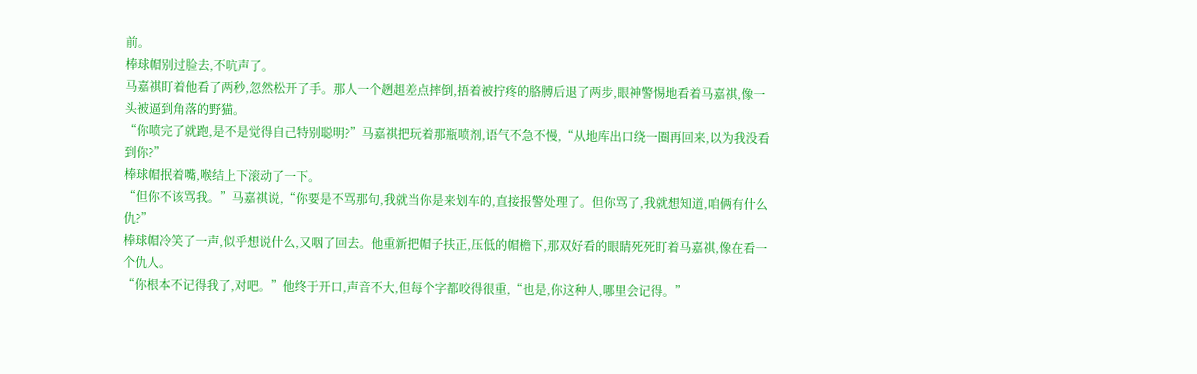前。
棒球帽别过脸去,不吭声了。
马嘉祺盯着他看了两秒,忽然松开了手。那人一个趔趄差点摔倒,捂着被拧疼的胳膊后退了两步,眼神警惕地看着马嘉祺,像一头被逼到角落的野猫。
“你喷完了就跑,是不是觉得自己特别聪明?”马嘉祺把玩着那瓶喷剂,语气不急不慢,“从地库出口绕一圈再回来,以为我没看到你?”
棒球帽抿着嘴,喉结上下滚动了一下。
“但你不该骂我。”马嘉祺说,“你要是不骂那句,我就当你是来划车的,直接报警处理了。但你骂了,我就想知道,咱俩有什么仇?”
棒球帽冷笑了一声,似乎想说什么,又咽了回去。他重新把帽子扶正,压低的帽檐下,那双好看的眼睛死死盯着马嘉祺,像在看一个仇人。
“你根本不记得我了,对吧。”他终于开口,声音不大,但每个字都咬得很重,“也是,你这种人,哪里会记得。”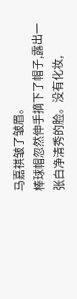马嘉祺皱了皱眉。
棒球帽忽然伸手摘下了帽子,露出一张白净清秀的脸。没有化妆,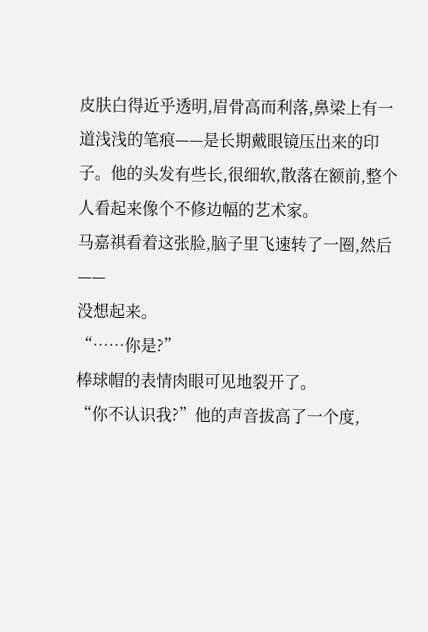皮肤白得近乎透明,眉骨高而利落,鼻梁上有一道浅浅的笔痕——是长期戴眼镜压出来的印子。他的头发有些长,很细软,散落在额前,整个人看起来像个不修边幅的艺术家。
马嘉祺看着这张脸,脑子里飞速转了一圈,然后——
没想起来。
“……你是?”
棒球帽的表情肉眼可见地裂开了。
“你不认识我?”他的声音拔高了一个度,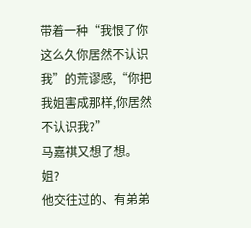带着一种“我恨了你这么久你居然不认识我”的荒谬感,“你把我姐害成那样,你居然不认识我?”
马嘉祺又想了想。
姐?
他交往过的、有弟弟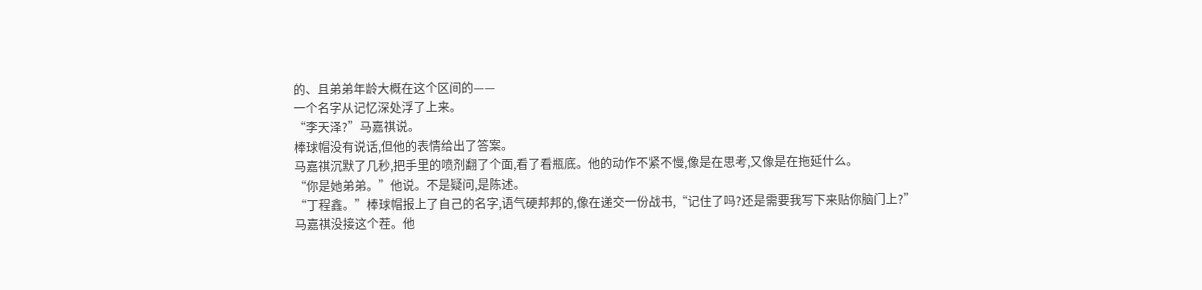的、且弟弟年龄大概在这个区间的——
一个名字从记忆深处浮了上来。
“李天泽?”马嘉祺说。
棒球帽没有说话,但他的表情给出了答案。
马嘉祺沉默了几秒,把手里的喷剂翻了个面,看了看瓶底。他的动作不紧不慢,像是在思考,又像是在拖延什么。
“你是她弟弟。”他说。不是疑问,是陈述。
“丁程鑫。”棒球帽报上了自己的名字,语气硬邦邦的,像在递交一份战书,“记住了吗?还是需要我写下来贴你脑门上?”
马嘉祺没接这个茬。他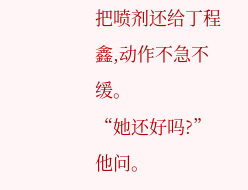把喷剂还给丁程鑫,动作不急不缓。
“她还好吗?”他问。